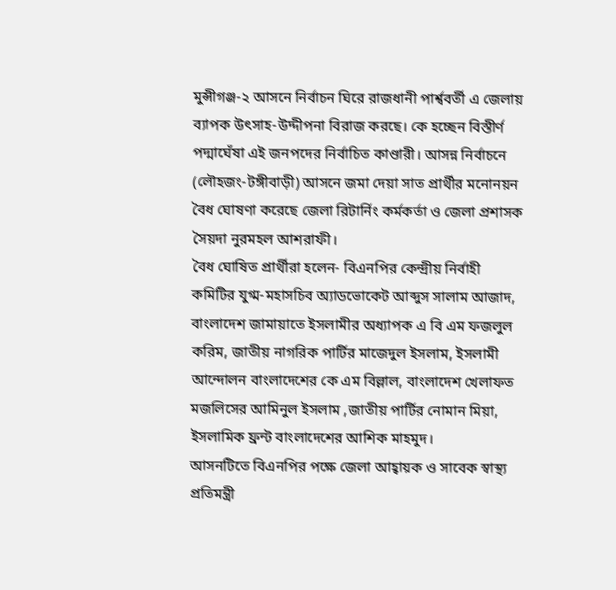মুন্সীগঞ্জ-২ আসনে নির্বাচন ঘিরে রাজধানী পার্শ্ববর্তী এ জেলায় ব্যাপক উৎসাহ-উদ্দীপনা বিরাজ করছে। কে হচ্ছেন বিস্তীর্ণ পদ্মাঘেঁষা এই জনপদের নির্বাচিত কাণ্ডারী। আসন্ন নির্বাচনে (লৌহজং-টঙ্গীবাড়ী) আসনে জমা দেয়া সাত প্রার্থীর মনোনয়ন বৈধ ঘোষণা করেছে জেলা রিটার্নিং কর্মকর্তা ও জেলা প্রশাসক সৈয়দা নুরমহল আশরাফী।
বৈধ ঘোষিত প্রার্থীরা হলেন- বিএনপির কেন্দ্রীয় নির্বাহী কমিটির যুগ্ম-মহাসচিব অ্যাডভোকেট আব্দুস সালাম আজাদ, বাংলাদেশ জামায়াতে ইসলামীর অধ্যাপক এ বি এম ফজলুল করিম, জাতীয় নাগরিক পার্টির মাজেদুল ইসলাম, ইসলামী আন্দোলন বাংলাদেশের কে এম বিল্লাল, বাংলাদেশ খেলাফত মজলিসের আমিনুল ইসলাম ,জাতীয় পার্টির নোমান মিয়া, ইসলামিক ফ্রন্ট বাংলাদেশের আশিক মাহমুদ।
আসনটিতে বিএনপির পক্ষে জেলা আহ্বায়ক ও সাবেক স্বাস্থ্য প্রতিমন্ত্রী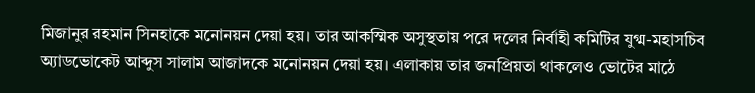মিজানুর রহমান সিনহাকে মনোনয়ন দেয়া হয়। তার আকস্মিক অসুস্থতায় পরে দলের নির্বাহী কমিটির যুগ্ম-মহাসচিব অ্যাডভোকেট আব্দুস সালাম আজাদকে মনোনয়ন দেয়া হয়। এলাকায় তার জনপ্রিয়তা থাকলেও ভোটের মাঠে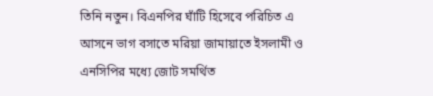তিনি নতুন। বিএনপির ঘাঁটি হিসেবে পরিচিত এ আসনে ভাগ বসাতে মরিয়া জামায়াতে ইসলামী ও এনসিপির মধ্যে জোট সমর্থিত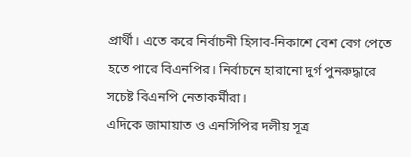প্রার্থী। এতে করে নির্বাচনী হিসাব-নিকাশে বেশ বেগ পেতে হতে পারে বিএনপির। নির্বাচনে হারানো দুর্গ পুনরুদ্ধারে সচেষ্ট বিএনপি নেতাকর্মীরা।
এদিকে জামায়াত ও এনসিপির দলীয় সূত্র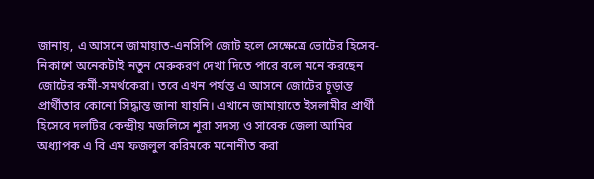জানায়, এ আসনে জামায়াত-এনসিপি জোট হলে সেক্ষেত্রে ভোটের হিসেব-নিকাশে অনেকটাই নতুন মেরুকরণ দেখা দিতে পারে বলে মনে করছেন জোটের কর্মী-সমর্থকেরা। তবে এখন পর্যন্ত এ আসনে জোটের চূড়ান্ত প্রার্থীতার কোনো সিদ্ধান্ত জানা যায়নি। এখানে জামায়াতে ইসলামীর প্রার্থী হিসেবে দলটির কেন্দ্রীয় মজলিসে শূরা সদস্য ও সাবেক জেলা আমির অধ্যাপক এ বি এম ফজলুল করিমকে মনোনীত করা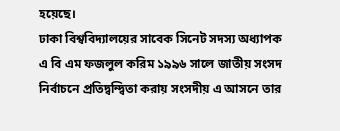হয়েছে।
ঢাকা বিশ্ববিদ্যালয়ের সাবেক সিনেট সদস্য অধ্যাপক এ বি এম ফজলুল করিম ১৯৯৬ সালে জাতীয় সংসদ নির্বাচনে প্রতিদ্বন্দ্বিতা করায় সংসদীয় এ আসনে তার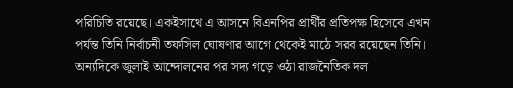পরিচিতি রয়েছে। একইসাথে এ আসনে বিএনপির প্রার্থীর প্রতিপক্ষ হিসেবে এখন পর্যন্ত তিনি নির্বাচনী তফসিল ঘোষণার আগে থেকেই মাঠে সরব রয়েছেন তিনি।
অন্যদিকে জুলাই আন্দোলনের পর সদ্য গড়ে ওঠা রাজনৈতিক দল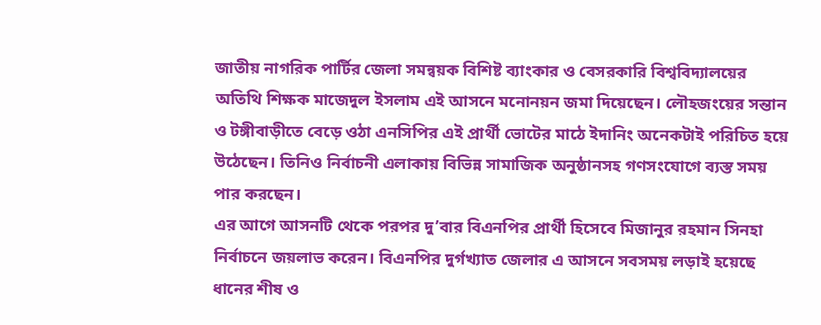জাতীয় নাগরিক পার্টির জেলা সমন্বয়ক বিশিষ্ট ব্যাংকার ও বেসরকারি বিশ্ববিদ্যালয়ের অতিথি শিক্ষক মাজেদুল ইসলাম এই আসনে মনোনয়ন জমা দিয়েছেন। লৌহজংয়ের সন্তান ও টঙ্গীবাড়ীতে বেড়ে ওঠা এনসিপির এই প্রার্থী ভোটের মাঠে ইদানিং অনেকটাই পরিচিত হয়ে উঠেছেন। তিনিও নির্বাচনী এলাকায় বিভিন্ন সামাজিক অনুষ্ঠানসহ গণসংযোগে ব্যস্ত সময় পার করছেন।
এর আগে আসনটি থেকে পরপর দু’বার বিএনপির প্রার্থী হিসেবে মিজানুর রহমান সিনহা নির্বাচনে জয়লাভ করেন। বিএনপির দুর্গখ্যাত জেলার এ আসনে সবসময় লড়াই হয়েছে ধানের শীষ ও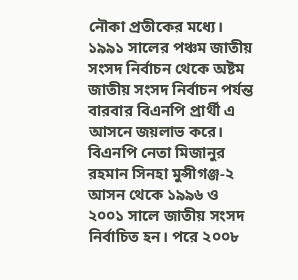নৌকা প্রতীকের মধ্যে। ১৯৯১ সালের পঞ্চম জাতীয় সংসদ নির্বাচন থেকে অষ্টম জাতীয় সংসদ নির্বাচন পর্যন্ত বারবার বিএনপি প্রার্থী এ আসনে জয়লাভ করে। বিএনপি নেতা মিজানুর রহমান সিনহা মুন্সীগঞ্জ-২ আসন থেকে ১৯৯৬ ও ২০০১ সালে জাতীয় সংসদ নির্বাচিত হন। পরে ২০০৮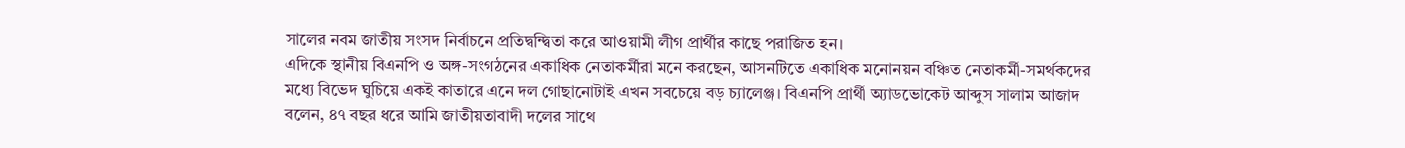সালের নবম জাতীয় সংসদ নির্বাচনে প্রতিদ্বন্দ্বিতা করে আওয়ামী লীগ প্রার্থীর কাছে পরাজিত হন।
এদিকে স্থানীয় বিএনপি ও অঙ্গ-সংগঠনের একাধিক নেতাকর্মীরা মনে করছেন, আসনটিতে একাধিক মনোনয়ন বঞ্চিত নেতাকর্মী-সমর্থকদের মধ্যে বিভেদ ঘুচিয়ে একই কাতারে এনে দল গোছানোটাই এখন সবচেয়ে বড় চ্যালেঞ্জ। বিএনপি প্রার্থী অ্যাডভোকেট আব্দুস সালাম আজাদ বলেন, ৪৭ বছর ধরে আমি জাতীয়তাবাদী দলের সাথে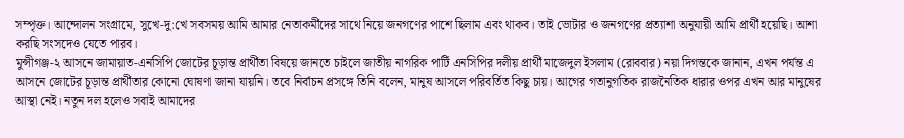সম্পৃক্ত। আন্দোলন সংগ্রামে, সুখে-দু:খে সবসময় আমি আমার নেতাকর্মীদের সাথে নিয়ে জনগণের পাশে ছিলাম এবং থাকব। তাই ভোটার ও জনগণের প্রত্যাশা অনুযায়ী আমি প্রার্থী হয়েছি। আশা করছি সংসদেও যেতে পারব।
মুন্সীগঞ্জ-২ আসনে জামায়াত-এনসিপি জোটের চূড়ান্ত প্রার্থীতা বিষয়ে জানতে চাইলে জাতীয় নাগরিক পার্টি এনসিপির দলীয় প্রার্থী মাজেদুল ইসলাম (রোববার) নয়া দিগন্তকে জানান, এখন পর্যন্ত এ আসনে জোটের চূড়ান্ত প্রার্থীতার কোনো ঘোষণা জানা যায়নি। তবে নির্বাচন প্রসঙ্গে তিনি বলেন, মানুষ আসলে পরিবর্তিত কিছু চায়। আগের গতানুগতিক রাজনৈতিক ধারার ওপর এখন আর মানুষের আস্থা নেই। নতুন দল হলেও সবাই আমাদের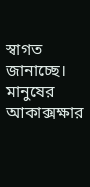স্বাগত জানাচ্ছে। মানুষের আকাক্সক্ষার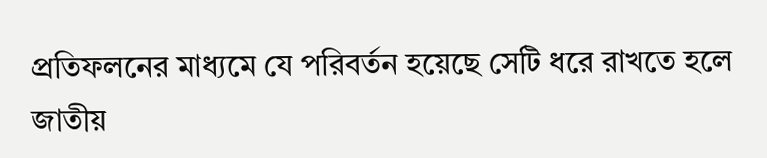প্রতিফলনের মাধ্যমে যে পরিবর্তন হয়েছে সেটি ধরে রাখতে হলে জাতীয়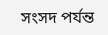সংসদ পর্যন্ত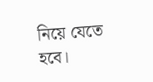নিয়ে যেতে হবে।